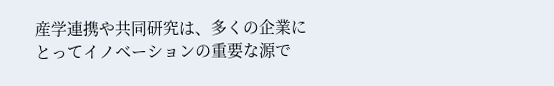産学連携や共同研究は、多くの企業にとってイノベーションの重要な源で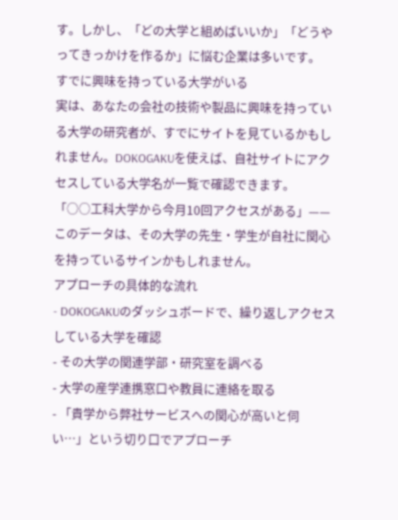す。しかし、「どの大学と組めばいいか」「どうやってきっかけを作るか」に悩む企業は多いです。
すでに興味を持っている大学がいる
実は、あなたの会社の技術や製品に興味を持っている大学の研究者が、すでにサイトを見ているかもしれません。DOKOGAKUを使えば、自社サイトにアクセスしている大学名が一覧で確認できます。
「○○工科大学から今月10回アクセスがある」——このデータは、その大学の先生・学生が自社に関心を持っているサインかもしれません。
アプローチの具体的な流れ
- DOKOGAKUのダッシュボードで、繰り返しアクセスしている大学を確認
- その大学の関連学部・研究室を調べる
- 大学の産学連携窓口や教員に連絡を取る
- 「貴学から弊社サービスへの関心が高いと伺い…」という切り口でアプローチ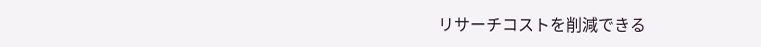リサーチコストを削減できる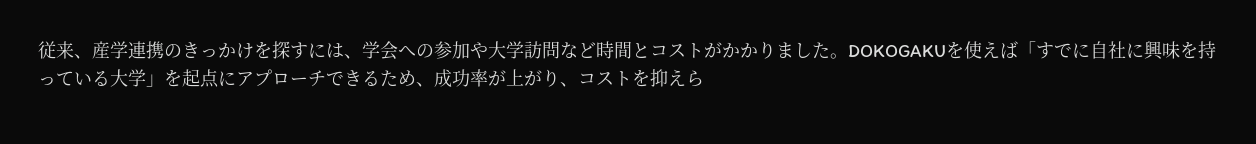従来、産学連携のきっかけを探すには、学会への参加や大学訪問など時間とコストがかかりました。DOKOGAKUを使えば「すでに自社に興味を持っている大学」を起点にアプローチできるため、成功率が上がり、コストを抑えら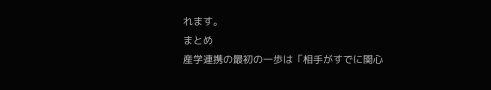れます。
まとめ
産学連携の最初の一歩は「相手がすでに関心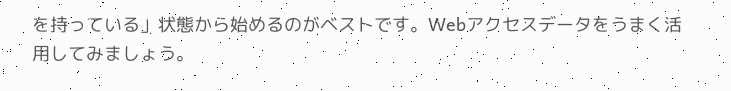を持っている」状態から始めるのがベストです。Webアクセスデータをうまく活用してみましょう。